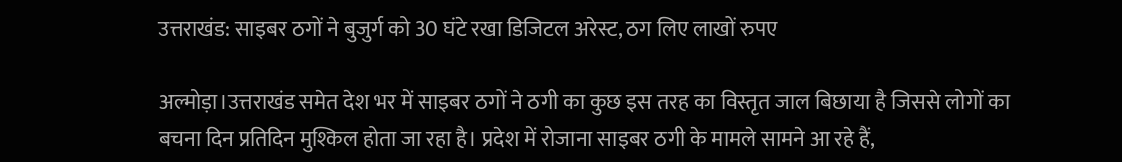उत्तराखंड: साइबर ठगों ने बुजुर्ग को 30 घंटे रखा डिजिटल अरेस्ट, ठग लिए लाखों रुपए

अल्मोड़ा।उत्तराखंड समेत देश भर में साइबर ठगों ने ठगी का कुछ इस तरह का विस्तृत जाल बिछाया है जिससे लोगों का बचना दिन प्रतिदिन मुश्किल होता जा रहा है। प्रदेश में रोजाना साइबर ठगी के मामले सामने आ रहे हैं,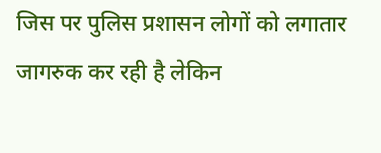जिस पर पुलिस प्रशासन लोगों को लगातार जागरुक कर रही है लेकिन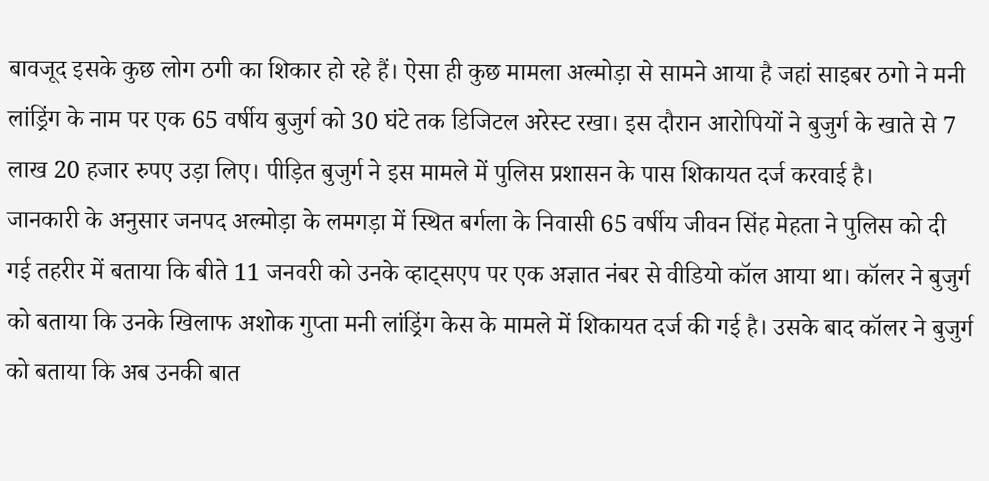बावजूद इसके कुछ लोग ठगी का शिकार हो रहे हैं। ऐसा ही कुछ मामला अल्मोड़ा से सामने आया है जहां साइबर ठगो ने मनी लांड्रिंग के नाम पर एक 65 वर्षीय बुजुर्ग को 30 घंटे तक डिजिटल अरेस्ट रखा। इस दौरान आरोपियों ने बुजुर्ग के खाते से 7 लाख 20 हजार रुपए उड़ा लिए। पीड़ित बुजुर्ग ने इस मामले में पुलिस प्रशासन के पास शिकायत दर्ज करवाई है।
जानकारी के अनुसार जनपद अल्मोड़ा के लमगड़ा में स्थित बर्गला के निवासी 65 वर्षीय जीवन सिंह मेहता ने पुलिस को दी गई तहरीर में बताया कि बीते 11 जनवरी को उनके व्हाट्सएप पर एक अज्ञात नंबर से वीडियो कॉल आया था। कॉलर ने बुजुर्ग को बताया कि उनके खिलाफ अशोक गुप्ता मनी लांड्रिंग केस के मामले में शिकायत दर्ज की गई है। उसके बाद कॉलर ने बुजुर्ग को बताया कि अब उनकी बात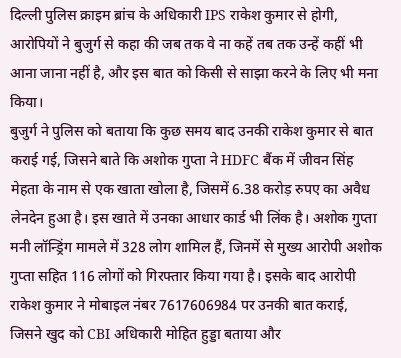दिल्ली पुलिस क्राइम ब्रांच के अधिकारी IPS राकेश कुमार से होगी, आरोपियों ने बुजुर्ग से कहा की जब तक वे ना कहें तब तक उन्हें कहीं भी आना जाना नहीं है, और इस बात को किसी से साझा करने के लिए भी मना किया।
बुजुर्ग ने पुलिस को बताया कि कुछ समय बाद उनकी राकेश कुमार से बात कराई गई, जिसने बाते कि अशोक गुप्ता ने HDFC बैंक में जीवन सिंह मेहता के नाम से एक खाता खोला है, जिसमें 6.38 करोड़ रुपए का अवैध लेनदेन हुआ है। इस खाते में उनका आधार कार्ड भी लिंक है। अशोक गुप्ता मनी लॉन्ड्रिंग मामले में 328 लोग शामिल हैं, जिनमें से मुख्य आरोपी अशोक गुप्ता सहित 116 लोगों को गिरफ्तार किया गया है। इसके बाद आरोपी राकेश कुमार ने मोबाइल नंबर 7617606984 पर उनकी बात कराई, जिसने खुद को CBI अधिकारी मोहित हुड्डा बताया और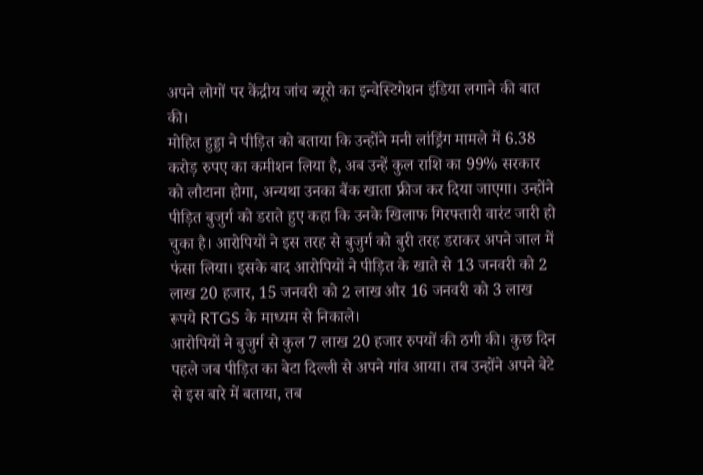अपने लोगों पर केंद्रीय जांच ब्यूरो का इन्वेस्टिगेशन इंडिया लगाने की बात की।
मोहित हुड्डा ने पीड़ित को बताया कि उन्होंने मनी लांड्रिंग मामले में 6.38 करोड़ रुपए का कमीशन लिया है, अब उन्हें कुल राशि का 99% सरकार को लौटाना होगा, अन्यथा उनका बैंक खाता फ्रीज कर दिया जाएगा। उन्होंने पीड़ित बुजुर्ग को डराते हुए कहा कि उनके खिलाफ गिरफ्तारी वारंट जारी हो चुका है। आरोपियों ने इस तरह से बुजुर्ग को बुरी तरह डराकर अपने जाल में फंसा लिया। इसके बाद आरोपियों ने पीड़ित के खाते से 13 जनवरी को 2 लाख 20 हजार, 15 जनवरी को 2 लाख और 16 जनवरी को 3 लाख रूपये RTGS के माध्यम से निकाले।
आरोपियों ने बुजुर्ग से कुल 7 लाख 20 हजार रुपयों की ठगी की। कुछ दिन पहले जब पीड़ित का बेटा दिल्ली से अपने गांव आया। तब उन्होंने अपने बेटे से इस बारे में बताया, तब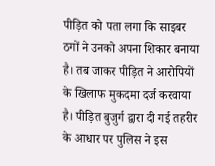पीड़ित को पता लगा कि साइबर ठगों ने उनको अपना शिकार बनाया है। तब जाकर पीड़ित ने आरोपियों के खिलाफ मुकदमा दर्ज करवाया है। पीड़ित बुजुर्ग द्वारा दी गई तहरीर के आधार पर पुलिस ने इस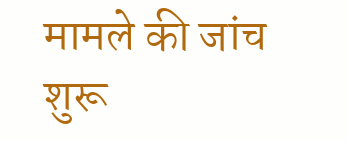मामले की जांच शुरू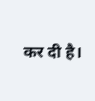कर दी है।